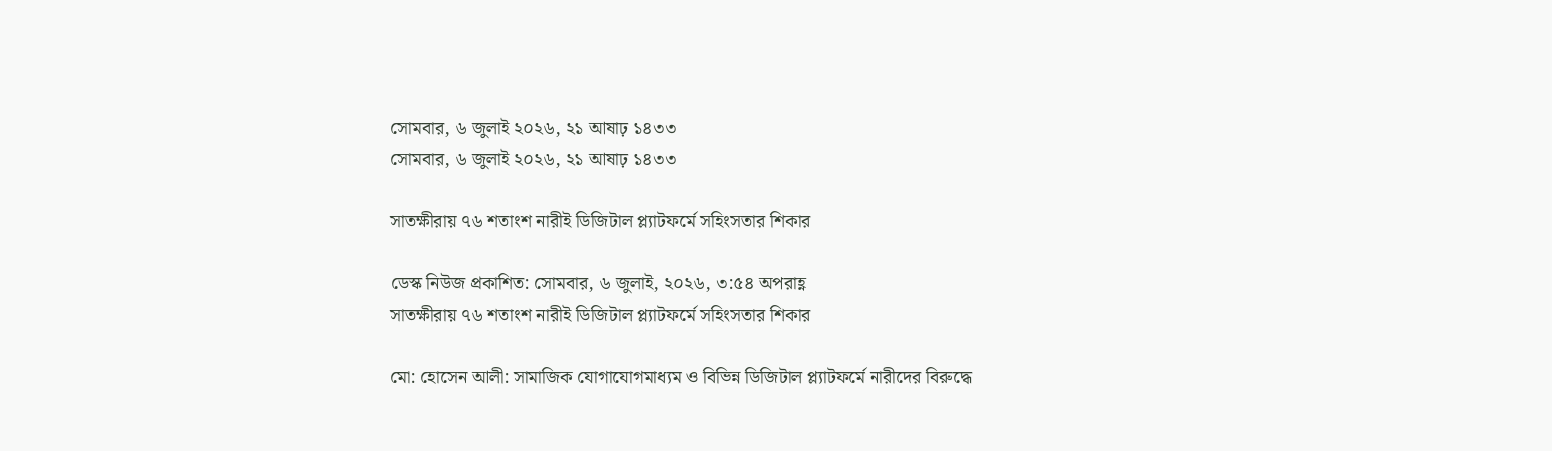সোমবার, ৬ জুলাই ২০২৬, ২১ আষাঢ় ১৪৩৩
সোমবার, ৬ জুলাই ২০২৬, ২১ আষাঢ় ১৪৩৩

সাতক্ষীরায় ৭৬ শতাংশ নারীই ডিজিটাল প্ল্যাটফর্মে সহিংসতার শিকার

ডেস্ক নিউজ প্রকাশিত: সোমবার, ৬ জুলাই, ২০২৬, ৩:৫৪ অপরাহ্ণ
সাতক্ষীরায় ৭৬ শতাংশ নারীই ডিজিটাল প্ল্যাটফর্মে সহিংসতার শিকার

মো: হোসেন আলী: সামাজিক যোগাযোগমাধ্যম ও বিভিন্ন ডিজিটাল প্ল্যাটফর্মে নারীদের বিরুদ্ধে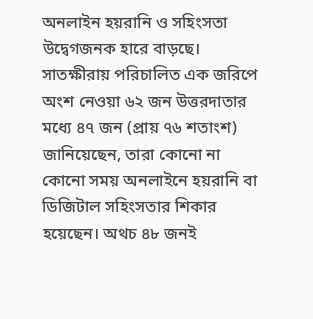অনলাইন হয়রানি ও সহিংসতা উদ্বেগজনক হারে বাড়ছে। সাতক্ষীরায় পরিচালিত এক জরিপে অংশ নেওয়া ৬২ জন উত্তরদাতার মধ্যে ৪৭ জন (প্রায় ৭৬ শতাংশ) জানিয়েছেন, তারা কোনো না কোনো সময় অনলাইনে হয়রানি বা ডিজিটাল সহিংসতার শিকার হয়েছেন। অথচ ৪৮ জনই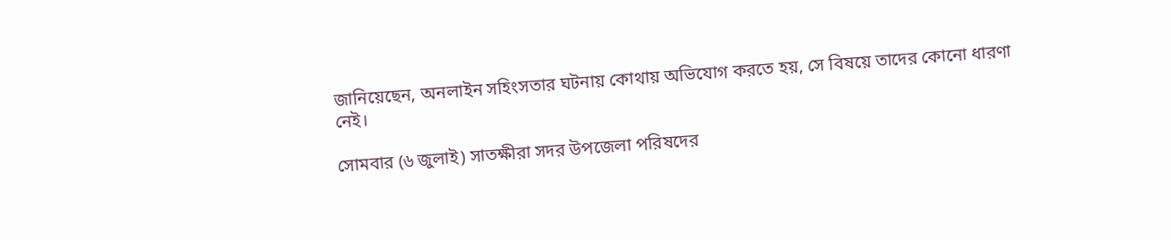জানিয়েছেন, অনলাইন সহিংসতার ঘটনায় কোথায় অভিযোগ করতে হয়, সে বিষয়ে তাদের কোনো ধারণা নেই।

সোমবার (৬ জুলাই) সাতক্ষীরা সদর উপজেলা পরিষদের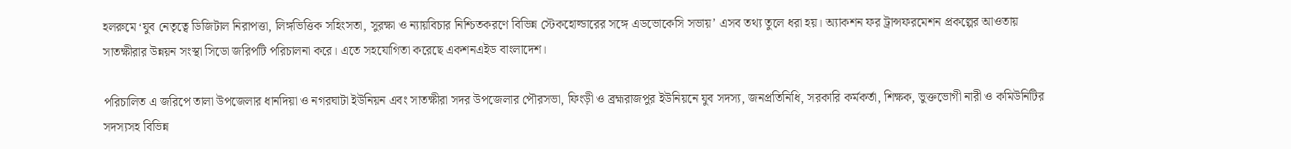হলরুমে ‘যুব নেতৃত্বে ডিজিটাল নিরাপত্তা, লিঙ্গভিত্তিক সহিংসতা, সুরক্ষা ও ন্যায়বিচার নিশ্চিতকরণে বিভিন্ন স্টেকহোল্ডারের সঙ্গে এডভোকেসি সভায়’ এসব তথ্য তুলে ধরা হয়। অ্যাকশন ফর ট্রান্সফরমেশন প্রকল্পের আওতায় সাতক্ষীরার উন্নয়ন সংস্থা সিডো জরিপটি পরিচালনা করে। এতে সহযোগিতা করেছে একশনএইড বাংলাদেশ।

পরিচালিত এ জরিপে তালা উপজেলার ধানদিয়া ও নগরঘাটা ইউনিয়ন এবং সাতক্ষীরা সদর উপজেলার পৌরসভা, ফিংড়ী ও ব্রহ্মরাজপুর ইউনিয়নে যুব সদস্য, জনপ্রতিনিধি, সরকারি কর্মকর্তা, শিক্ষক, ভুক্তভোগী নারী ও কমিউনিটির সদস্যসহ বিভিন্ন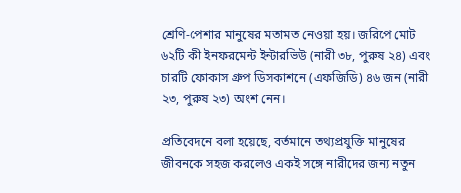শ্রেণি-পেশার মানুষের মতামত নেওয়া হয়। জরিপে মোট ৬২টি কী ইনফরমেন্ট ইন্টারভিউ (নারী ৩৮, পুরুষ ২৪) এবং চারটি ফোকাস গ্রুপ ডিসকাশনে (এফজিডি) ৪৬ জন (নারী ২৩, পুরুষ ২৩) অংশ নেন।

প্রতিবেদনে বলা হয়েছে, বর্তমানে তথ্যপ্রযুক্তি মানুষের জীবনকে সহজ করলেও একই সঙ্গে নারীদের জন্য নতুন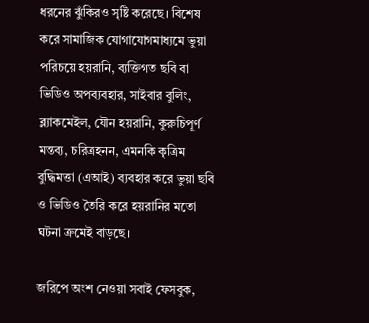ধরনের ঝুঁকিরও সৃষ্টি করেছে। বিশেষ করে সামাজিক যোগাযোগমাধ্যমে ভুয়া পরিচয়ে হয়রানি, ব্যক্তিগত ছবি বা ভিডিও অপব্যবহার, সাইবার বুলিং, ব্ল্যাকমেইল, যৌন হয়রানি, কুরুচিপূর্ণ মন্তব্য, চরিত্রহনন, এমনকি কৃত্রিম বুদ্ধিমত্তা (এআই) ব্যবহার করে ভুয়া ছবি ও ভিডিও তৈরি করে হয়রানির মতো ঘটনা ক্রমেই বাড়ছে।

জরিপে অংশ নেওয়া সবাই ফেসবুক,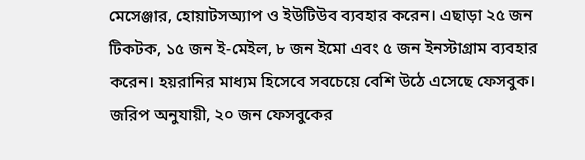মেসেঞ্জার, হোয়াটসঅ্যাপ ও ইউটিউব ব্যবহার করেন। এছাড়া ২৫ জন টিকটক, ১৫ জন ই-মেইল, ৮ জন ইমো এবং ৫ জন ইনস্টাগ্রাম ব্যবহার করেন। হয়রানির মাধ্যম হিসেবে সবচেয়ে বেশি উঠে এসেছে ফেসবুক। জরিপ অনুযায়ী, ২০ জন ফেসবুকের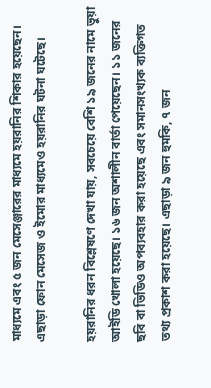মাধ্যমে এবং ৫ জন মেসেঞ্জারের মাধ্যমে হয়রানির শিকার হয়েছেন। এছাড়া ফোন মেসেজ ও ইমোর মাধ্যমেও হয়রানির ঘটনা ঘটেছে।

হয়রানির ধরন বিশ্লেষণে দেখা যায়, সবচেয়ে বেশি ১৯ জনের নামে ভুয়া আইডি খোলা হয়েছে। ১৬ জন অশালীন বার্তা পেয়েছেন। ১১ জনের ছবি বা ভিডিও অপব্যবহার করা হয়েছে এবং সমানসংখ্যক ব্যক্তিগত তথ্য প্রকাশ করা হয়েছে। এছাড়া ৯ জন হুমকি, ৭ জন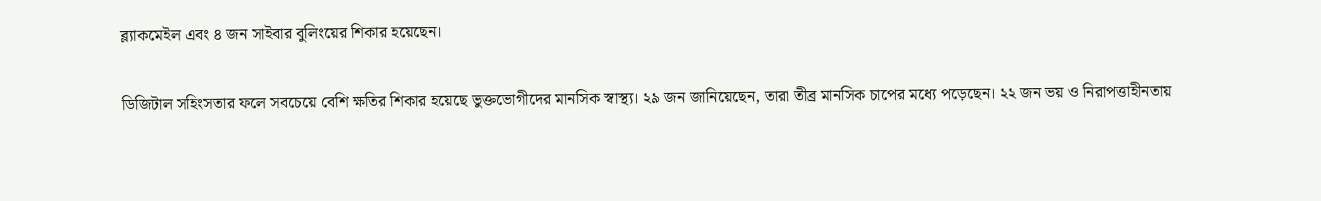ব্ল্যাকমেইল এবং ৪ জন সাইবার বুলিংয়ের শিকার হয়েছেন।

ডিজিটাল সহিংসতার ফলে সবচেয়ে বেশি ক্ষতির শিকার হয়েছে ভুক্তভোগীদের মানসিক স্বাস্থ্য। ২৯ জন জানিয়েছেন, তারা তীব্র মানসিক চাপের মধ্যে পড়েছেন। ২২ জন ভয় ও নিরাপত্তাহীনতায়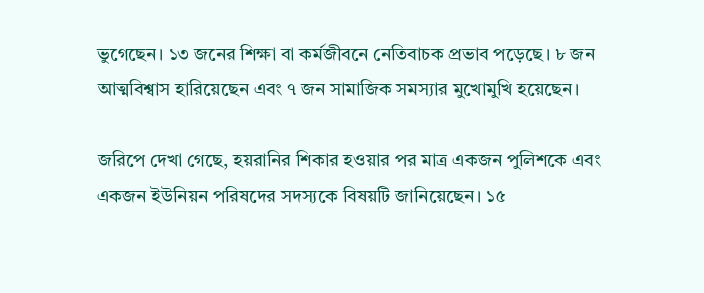ভুগেছেন। ১৩ জনের শিক্ষা বা কর্মজীবনে নেতিবাচক প্রভাব পড়েছে। ৮ জন আত্মবিশ্বাস হারিয়েছেন এবং ৭ জন সামাজিক সমস্যার মুখোমুখি হয়েছেন।

জরিপে দেখা গেছে, হয়রানির শিকার হওয়ার পর মাত্র একজন পুলিশকে এবং একজন ইউনিয়ন পরিষদের সদস্যকে বিষয়টি জানিয়েছেন। ১৫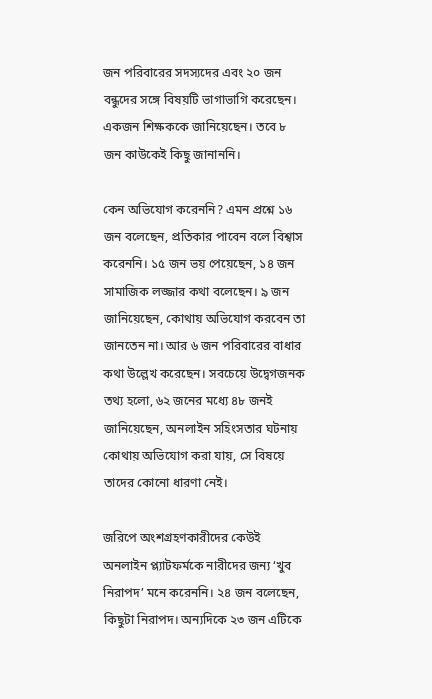জন পরিবারের সদস্যদের এবং ২০ জন বন্ধুদের সঙ্গে বিষয়টি ভাগাভাগি করেছেন। একজন শিক্ষককে জানিয়েছেন। তবে ৮ জন কাউকেই কিছু জানাননি।

কেন অভিযোগ করেননি? এমন প্রশ্নে ১৬ জন বলেছেন, প্রতিকার পাবেন বলে বিশ্বাস করেননি। ১৫ জন ভয় পেয়েছেন, ১৪ জন সামাজিক লজ্জার কথা বলেছেন। ৯ জন জানিয়েছেন, কোথায় অভিযোগ করবেন তা জানতেন না। আর ৬ জন পরিবারের বাধার কথা উল্লেখ করেছেন। সবচেয়ে উদ্বেগজনক তথ্য হলো, ৬২ জনের মধ্যে ৪৮ জনই জানিয়েছেন, অনলাইন সহিংসতার ঘটনায় কোথায় অভিযোগ করা যায়, সে বিষয়ে তাদের কোনো ধারণা নেই।

জরিপে অংশগ্রহণকারীদের কেউই অনলাইন প্ল্যাটফর্মকে নারীদের জন্য ‘খুব নিরাপদ’ মনে করেননি। ২৪ জন বলেছেন, কিছুটা নিরাপদ। অন্যদিকে ২৩ জন এটিকে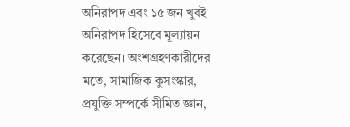অনিরাপদ এবং ১৫ জন খুবই অনিরাপদ হিসেবে মূল্যায়ন করেছেন। অংশগ্রহণকারীদের মতে, সামাজিক কুসংস্কার, প্রযুক্তি সম্পর্কে সীমিত জ্ঞান,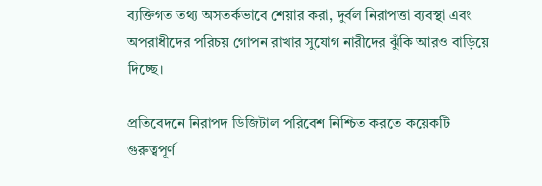ব্যক্তিগত তথ্য অসতর্কভাবে শেয়ার করা, দুর্বল নিরাপত্তা ব্যবস্থা এবং অপরাধীদের পরিচয় গোপন রাখার সুযোগ নারীদের ঝুঁকি আরও বাড়িয়ে দিচ্ছে।

প্রতিবেদনে নিরাপদ ডিজিটাল পরিবেশ নিশ্চিত করতে কয়েকটি গুরুত্বপূর্ণ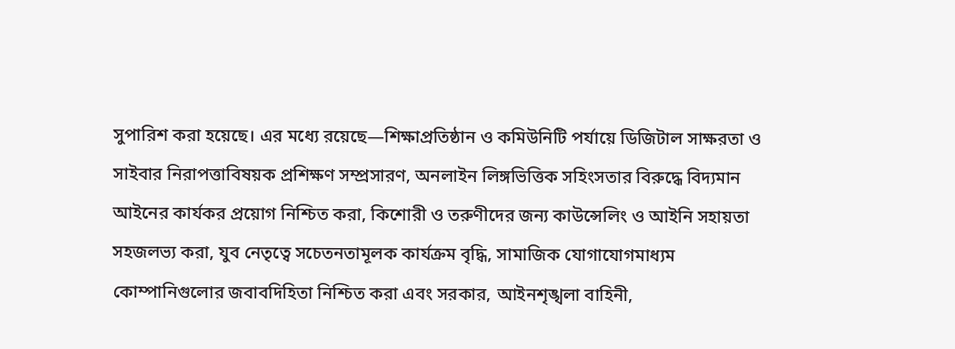সুপারিশ করা হয়েছে। এর মধ্যে রয়েছে—শিক্ষাপ্রতিষ্ঠান ও কমিউনিটি পর্যায়ে ডিজিটাল সাক্ষরতা ও সাইবার নিরাপত্তাবিষয়ক প্রশিক্ষণ সম্প্রসারণ, অনলাইন লিঙ্গভিত্তিক সহিংসতার বিরুদ্ধে বিদ্যমান আইনের কার্যকর প্রয়োগ নিশ্চিত করা, কিশোরী ও তরুণীদের জন্য কাউন্সেলিং ও আইনি সহায়তা সহজলভ্য করা, যুব নেতৃত্বে সচেতনতামূলক কার্যক্রম বৃদ্ধি, সামাজিক যোগাযোগমাধ্যম কোম্পানিগুলোর জবাবদিহিতা নিশ্চিত করা এবং সরকার, আইনশৃঙ্খলা বাহিনী,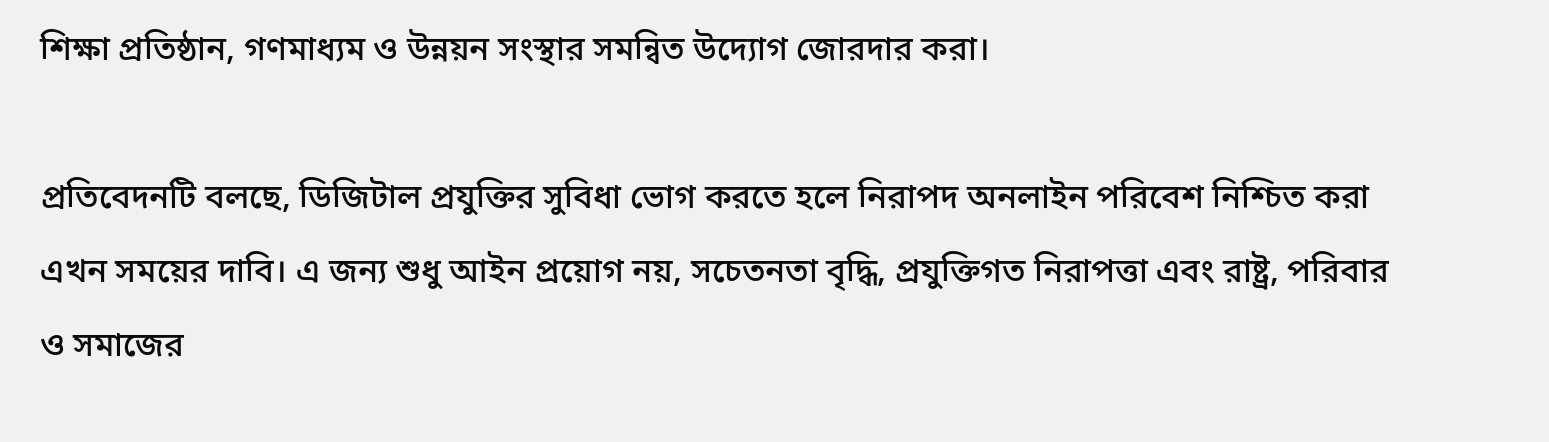শিক্ষা প্রতিষ্ঠান, গণমাধ্যম ও উন্নয়ন সংস্থার সমন্বিত উদ্যোগ জোরদার করা।

প্রতিবেদনটি বলছে, ডিজিটাল প্রযুক্তির সুবিধা ভোগ করতে হলে নিরাপদ অনলাইন পরিবেশ নিশ্চিত করা এখন সময়ের দাবি। এ জন্য শুধু আইন প্রয়োগ নয়, সচেতনতা বৃদ্ধি, প্রযুক্তিগত নিরাপত্তা এবং রাষ্ট্র, পরিবার ও সমাজের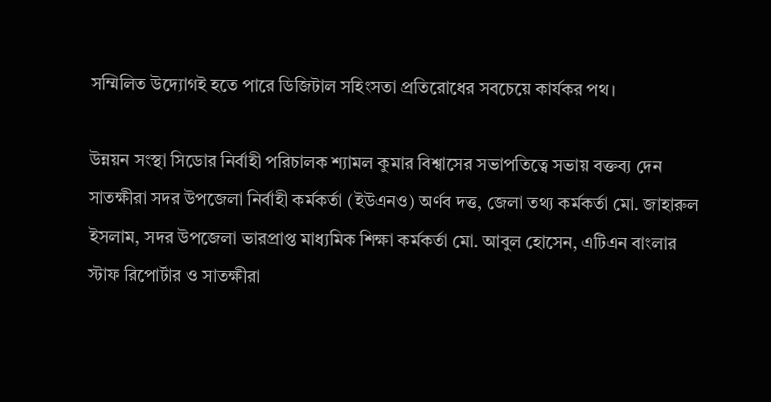সম্মিলিত উদ্যোগই হতে পারে ডিজিটাল সহিংসতা প্রতিরোধের সবচেয়ে কার্যকর পথ।

উন্নয়ন সংস্থা সিডোর নির্বাহী পরিচালক শ্যামল কুমার বিশ্বাসের সভাপতিত্বে সভায় বক্তব্য দেন সাতক্ষীরা সদর উপজেলা নির্বাহী কর্মকর্তা (ইউএনও) অর্ণব দত্ত, জেলা তথ্য কর্মকর্তা মো. জাহারুল ইসলাম, সদর উপজেলা ভারপ্রাপ্ত মাধ্যমিক শিক্ষা কর্মকর্তা মো. আবুল হোসেন, এটিএন বাংলার স্টাফ রিপোর্টার ও সাতক্ষীরা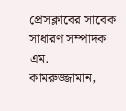প্রেসক্লাবের সাবেক সাধারণ সম্পাদক এম. কামরুজ্জামান,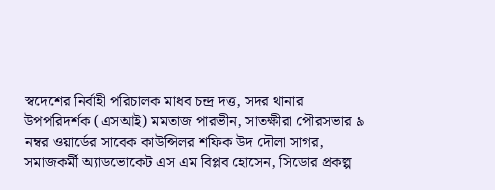স্বদেশের নির্বাহী পরিচালক মাধব চন্দ্র দত্ত, সদর থানার উপপরিদর্শক (এসআই) মমতাজ পারভীন, সাতক্ষীরা পৌরসভার ৯ নম্বর ওয়ার্ডের সাবেক কাউন্সিলর শফিক উদ দৌলা সাগর, সমাজকর্মী অ্যাডভোকেট এস এম বিপ্লব হোসেন, সিডোর প্রকল্প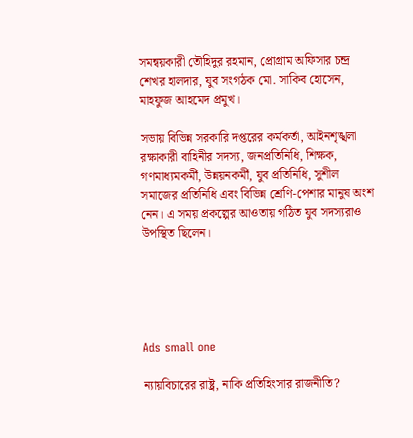সমন্বয়কারী তৌহিদুর রহমান, প্রোগ্রাম অফিসার চন্দ্র শেখর হালদার, যুব সংগঠক মো. সাকিব হোসেন, মাহফুজ আহমেদ প্রমুখ।

সভায় বিভিন্ন সরকারি দপ্তরের কর্মকর্তা, আইনশৃঙ্খলা রক্ষাকারী বাহিনীর সদস্য, জনপ্রতিনিধি, শিক্ষক, গণমাধ্যমকর্মী, উন্নয়নকর্মী, যুব প্রতিনিধি, সুশীল সমাজের প্রতিনিধি এবং বিভিন্ন শ্রেণি-পেশার মানুষ অংশ নেন। এ সময় প্রকল্পের আওতায় গঠিত যুব সদস্যরাও উপস্থিত ছিলেন।





Ads small one

ন্যায়বিচারের রাষ্ট্র, নাকি প্রতিহিংসার রাজনীতি?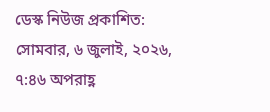ডেস্ক নিউজ প্রকাশিত: সোমবার, ৬ জুলাই, ২০২৬, ৭:৪৬ অপরাহ্ণ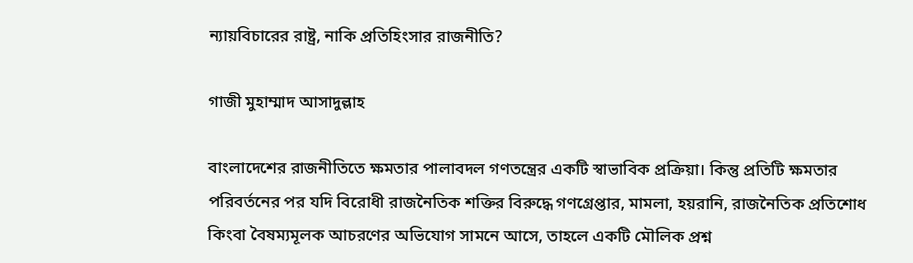ন্যায়বিচারের রাষ্ট্র, নাকি প্রতিহিংসার রাজনীতি?

গাজী মুহাম্মাদ আসাদুল্লাহ

বাংলাদেশের রাজনীতিতে ক্ষমতার পালাবদল গণতন্ত্রের একটি স্বাভাবিক প্রক্রিয়া। কিন্তু প্রতিটি ক্ষমতার পরিবর্তনের পর যদি বিরোধী রাজনৈতিক শক্তির বিরুদ্ধে গণগ্রেপ্তার, মামলা, হয়রানি, রাজনৈতিক প্রতিশোধ কিংবা বৈষম্যমূলক আচরণের অভিযোগ সামনে আসে, তাহলে একটি মৌলিক প্রশ্ন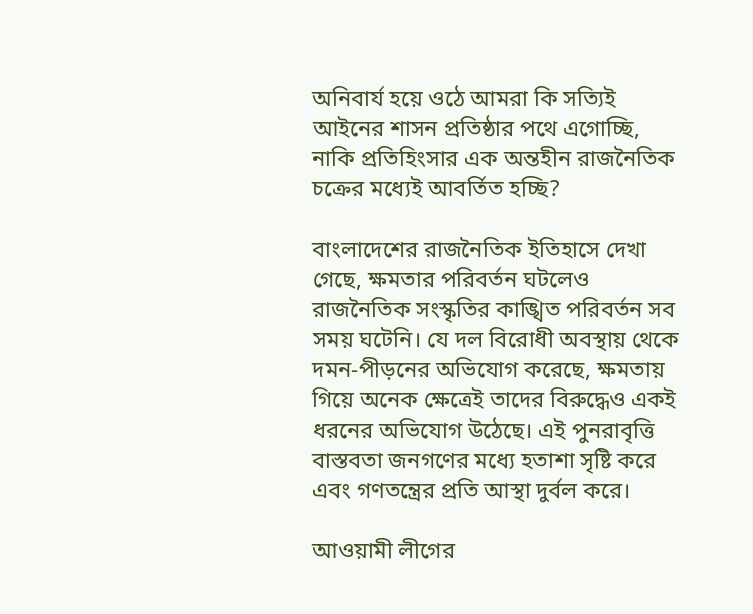অনিবার্য হয়ে ওঠে আমরা কি সত্যিই আইনের শাসন প্রতিষ্ঠার পথে এগোচ্ছি, নাকি প্রতিহিংসার এক অন্তহীন রাজনৈতিক চক্রের মধ্যেই আবর্তিত হচ্ছি?

বাংলাদেশের রাজনৈতিক ইতিহাসে দেখা গেছে, ক্ষমতার পরিবর্তন ঘটলেও রাজনৈতিক সংস্কৃতির কাঙ্খিত পরিবর্তন সব সময় ঘটেনি। যে দল বিরোধী অবস্থায় থেকে দমন-পীড়নের অভিযোগ করেছে, ক্ষমতায় গিয়ে অনেক ক্ষেত্রেই তাদের বিরুদ্ধেও একই ধরনের অভিযোগ উঠেছে। এই পুনরাবৃত্তি বাস্তবতা জনগণের মধ্যে হতাশা সৃষ্টি করে এবং গণতন্ত্রের প্রতি আস্থা দুর্বল করে।

আওয়ামী লীগের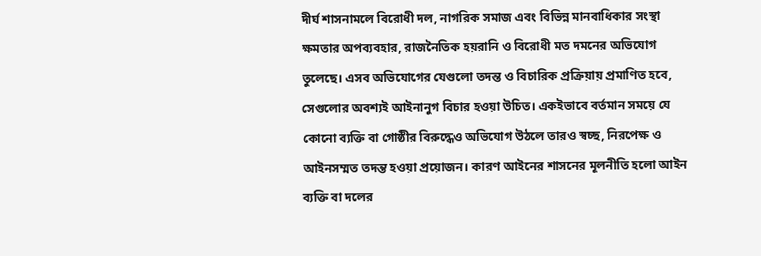দীর্ঘ শাসনামলে বিরোধী দল, নাগরিক সমাজ এবং বিভিন্ন মানবাধিকার সংস্থা ক্ষমতার অপব্যবহার, রাজনৈতিক হয়রানি ও বিরোধী মত দমনের অভিযোগ তুলেছে। এসব অভিযোগের যেগুলো তদন্ত ও বিচারিক প্রক্রিয়ায় প্রমাণিত হবে, সেগুলোর অবশ্যই আইনানুগ বিচার হওয়া উচিত। একইভাবে বর্তমান সময়ে যে কোনো ব্যক্তি বা গোষ্ঠীর বিরুদ্ধেও অভিযোগ উঠলে তারও স্বচ্ছ, নিরপেক্ষ ও আইনসম্মত তদন্ত হওয়া প্রয়োজন। কারণ আইনের শাসনের মূলনীতি হলো আইন ব্যক্তি বা দলের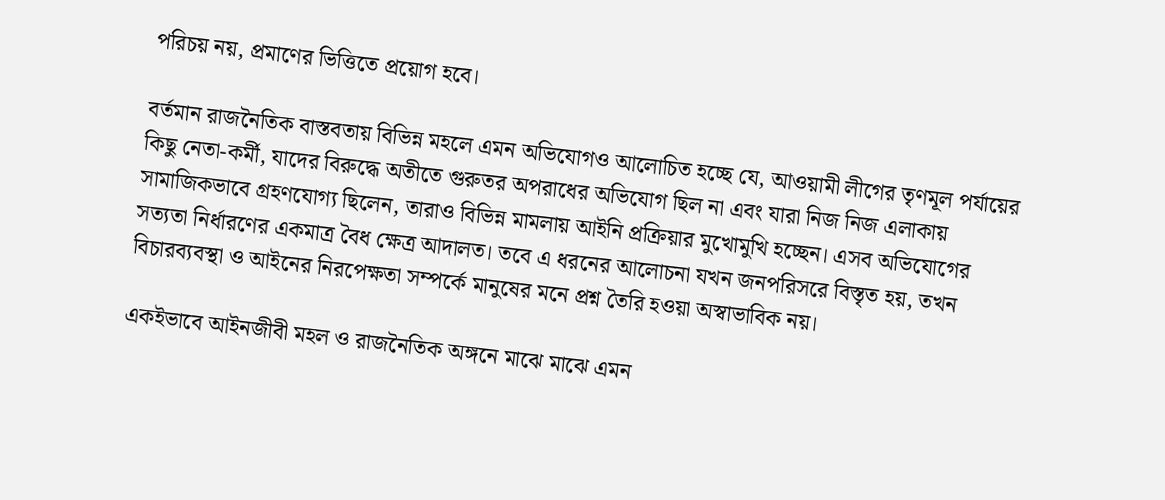পরিচয় নয়, প্রমাণের ভিত্তিতে প্রয়োগ হবে।

বর্তমান রাজনৈতিক বাস্তবতায় বিভিন্ন মহলে এমন অভিযোগও আলোচিত হচ্ছে যে, আওয়ামী লীগের তৃণমূল পর্যায়ের কিছু নেতা-কর্মী, যাদের বিরুদ্ধে অতীতে গুরুতর অপরাধের অভিযোগ ছিল না এবং যারা নিজ নিজ এলাকায় সামাজিকভাবে গ্রহণযোগ্য ছিলেন, তারাও বিভিন্ন মামলায় আইনি প্রক্রিয়ার মুখোমুখি হচ্ছেন। এসব অভিযোগের সত্যতা নির্ধারণের একমাত্র বৈধ ক্ষেত্র আদালত। তবে এ ধরনের আলোচনা যখন জনপরিসরে বিস্তৃত হয়, তখন বিচারব্যবস্থা ও আইনের নিরপেক্ষতা সম্পর্কে মানুষের মনে প্রশ্ন তৈরি হওয়া অস্বাভাবিক নয়।

একইভাবে আইনজীবী মহল ও রাজনৈতিক অঙ্গনে মাঝে মাঝে এমন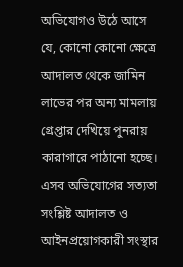অভিযোগও উঠে আসে যে, কোনো কোনো ক্ষেত্রে আদালত থেকে জামিন লাভের পর অন্য মামলায় গ্রেপ্তার দেখিয়ে পুনরায় কারাগারে পাঠানো হচ্ছে। এসব অভিযোগের সত্যতা সংশ্লিষ্ট আদালত ও আইনপ্রয়োগকারী সংস্থার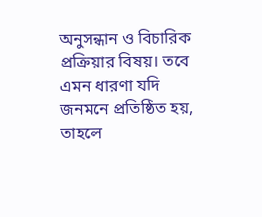অনুসন্ধান ও বিচারিক প্রক্রিয়ার বিষয়। তবে এমন ধারণা যদি জনমনে প্রতিষ্ঠিত হয়, তাহলে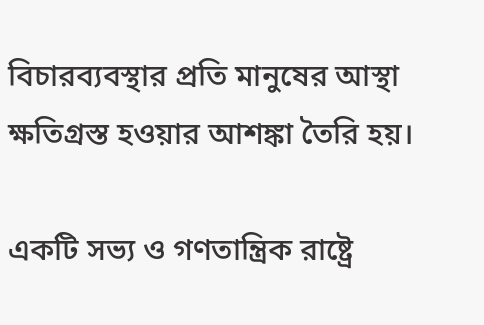বিচারব্যবস্থার প্রতি মানুষের আস্থা ক্ষতিগ্রস্ত হওয়ার আশঙ্কা তৈরি হয়।

একটি সভ্য ও গণতান্ত্রিক রাষ্ট্রে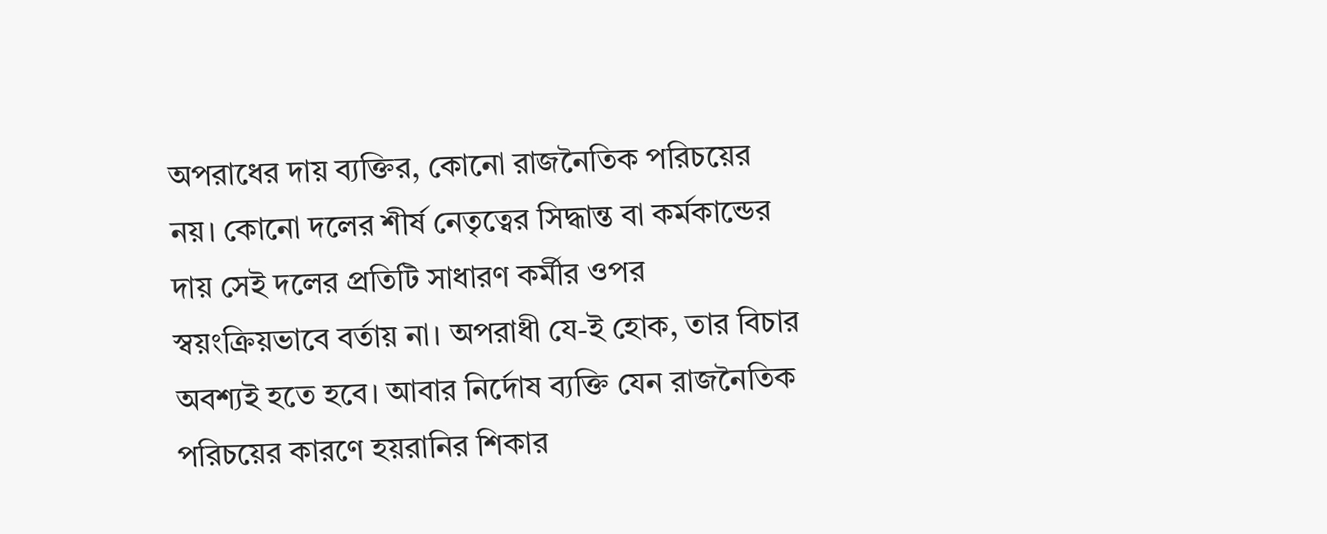অপরাধের দায় ব্যক্তির, কোনো রাজনৈতিক পরিচয়ের নয়। কোনো দলের শীর্ষ নেতৃত্বের সিদ্ধান্ত বা কর্মকান্ডের দায় সেই দলের প্রতিটি সাধারণ কর্মীর ওপর স্বয়ংক্রিয়ভাবে বর্তায় না। অপরাধী যে-ই হোক, তার বিচার অবশ্যই হতে হবে। আবার নির্দোষ ব্যক্তি যেন রাজনৈতিক পরিচয়ের কারণে হয়রানির শিকার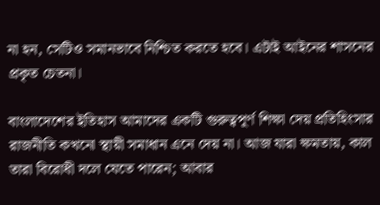না হন, সেটিও সমানভাবে নিশ্চিত করতে হবে। এটাই আইনের শাসনের প্রকৃত চেতনা।

বাংলাদেশের ইতিহাস আমাদের একটি গুরুত্বপূর্ণ শিক্ষা দেয় প্রতিহিংসার রাজনীতি কখনো স্থায়ী সমাধান এনে দেয় না। আজ যারা ক্ষমতায়, কাল তারা বিরোধী দলে যেতে পারেন; আবার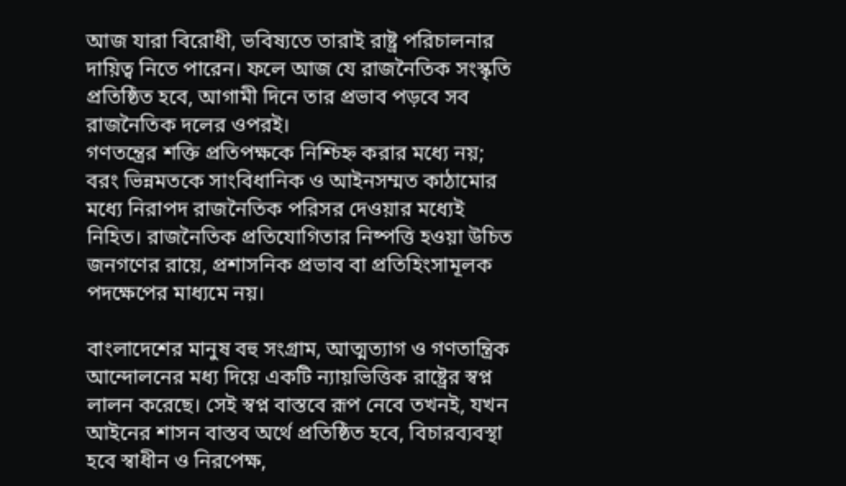আজ যারা বিরোধী, ভবিষ্যতে তারাই রাষ্ট্র পরিচালনার দায়িত্ব নিতে পারেন। ফলে আজ যে রাজনৈতিক সংস্কৃতি প্রতিষ্ঠিত হবে, আগামী দিনে তার প্রভাব পড়বে সব রাজনৈতিক দলের ওপরই।
গণতন্ত্রের শক্তি প্রতিপক্ষকে নিশ্চিহ্ন করার মধ্যে নয়; বরং ভিন্নমতকে সাংবিধানিক ও আইনসম্মত কাঠামোর মধ্যে নিরাপদ রাজনৈতিক পরিসর দেওয়ার মধ্যেই নিহিত। রাজনৈতিক প্রতিযোগিতার নিষ্পত্তি হওয়া উচিত জনগণের রায়ে, প্রশাসনিক প্রভাব বা প্রতিহিংসামূলক পদক্ষেপের মাধ্যমে নয়।

বাংলাদেশের মানুষ বহু সংগ্রাম, আত্মত্যাগ ও গণতান্ত্রিক আন্দোলনের মধ্য দিয়ে একটি ন্যায়ভিত্তিক রাষ্ট্রের স্বপ্ন লালন করেছে। সেই স্বপ্ন বাস্তবে রূপ নেবে তখনই, যখন আইনের শাসন বাস্তব অর্থে প্রতিষ্ঠিত হবে, বিচারব্যবস্থা হবে স্বাধীন ও নিরপেক্ষ,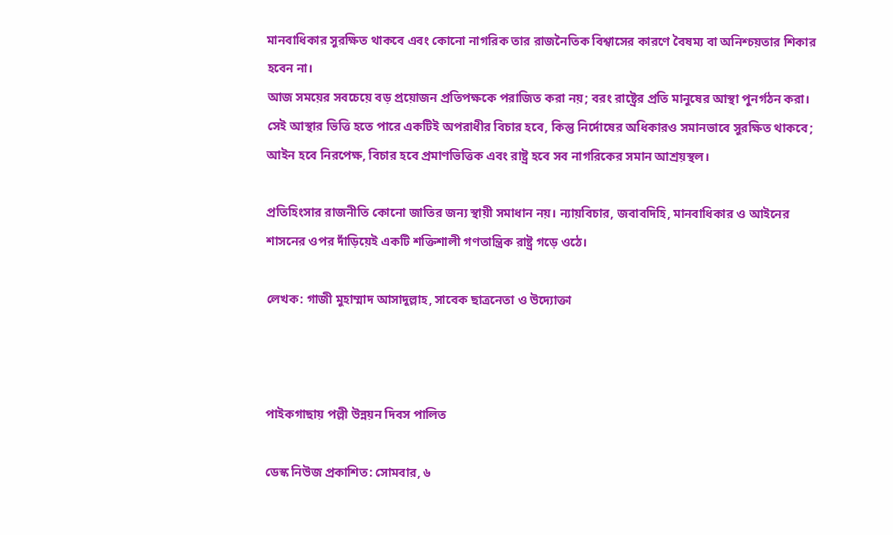মানবাধিকার সুরক্ষিত থাকবে এবং কোনো নাগরিক তার রাজনৈতিক বিশ্বাসের কারণে বৈষম্য বা অনিশ্চয়তার শিকার হবেন না।
আজ সময়ের সবচেয়ে বড় প্রয়োজন প্রতিপক্ষকে পরাজিত করা নয়; বরং রাষ্ট্রের প্রতি মানুষের আস্থা পুনর্গঠন করা। সেই আস্থার ভিত্তি হতে পারে একটিই অপরাধীর বিচার হবে, কিন্তু নির্দোষের অধিকারও সমানভাবে সুরক্ষিত থাকবে; আইন হবে নিরপেক্ষ, বিচার হবে প্রমাণভিত্তিক এবং রাষ্ট্র হবে সব নাগরিকের সমান আশ্রয়স্থল।

প্রতিহিংসার রাজনীতি কোনো জাতির জন্য স্থায়ী সমাধান নয়। ন্যায়বিচার, জবাবদিহি, মানবাধিকার ও আইনের শাসনের ওপর দাঁড়িয়েই একটি শক্তিশালী গণতান্ত্রিক রাষ্ট্র গড়ে ওঠে।

লেখক: গাজী মুহাম্মাদ আসাদুল্লাহ, সাবেক ছাত্রনেতা ও উদ্যোক্তা



পাইকগাছায় পল্লী উন্নয়ন দিবস পালিত

ডেস্ক নিউজ প্রকাশিত: সোমবার, ৬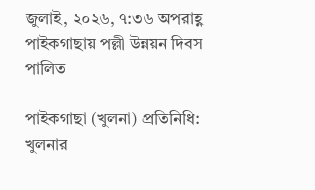জুলাই, ২০২৬, ৭:৩৬ অপরাহ্ণ
পাইকগাছায় পল্লী উন্নয়ন দিবস পালিত

পাইকগাছা (খুলনা) প্রতিনিধি: খুলনার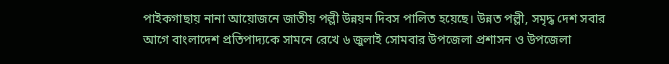পাইকগাছায় নানা আয়োজনে জাতীয় পল্লী উন্নয়ন দিবস পালিত হয়েছে। উন্নত পল্লী, সমৃদ্ধ দেশ সবার আগে বাংলাদেশ প্রতিপাদ্যকে সামনে রেখে ৬ জুলাই সোমবার উপজেলা প্রশাসন ও উপজেলা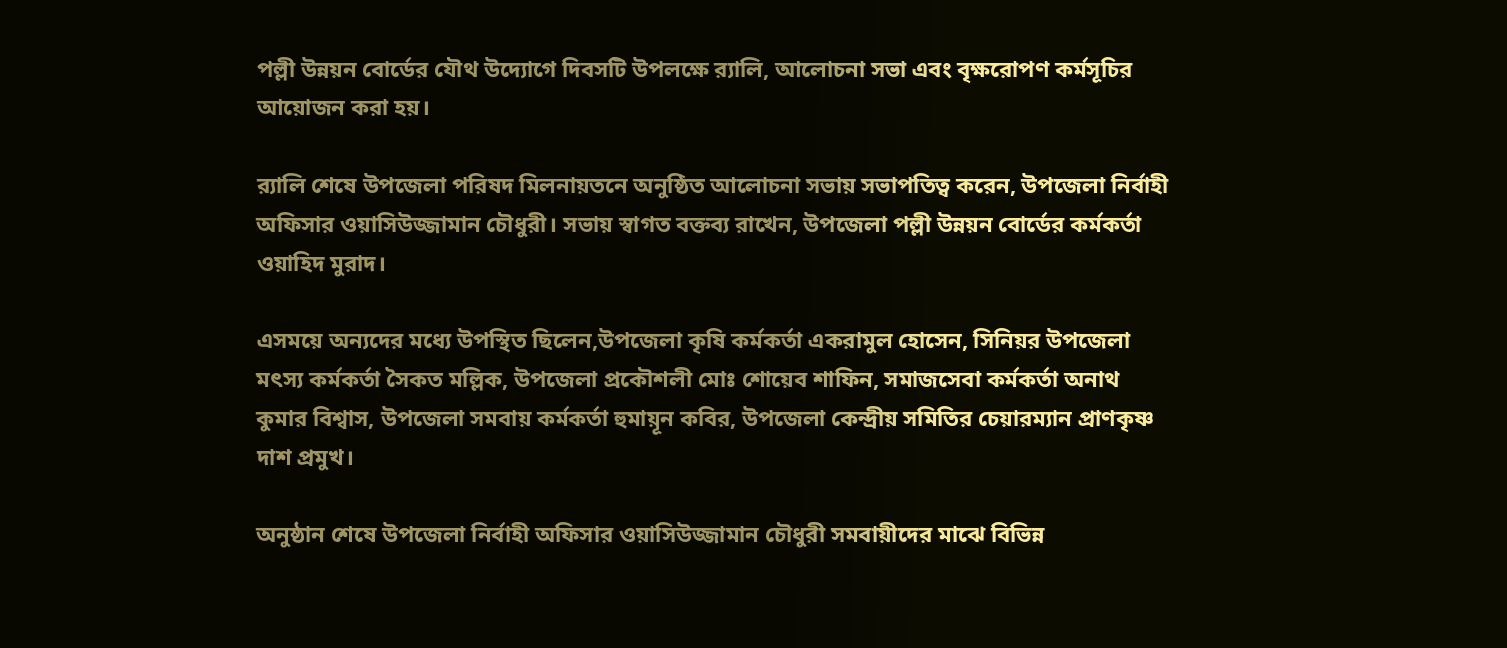পল্লী উন্নয়ন বোর্ডের যৌথ উদ্যোগে দিবসটি উপলক্ষে র‌্যালি, আলোচনা সভা এবং বৃক্ষরোপণ কর্মসূচির আয়োজন করা হয়।

র‌্যালি শেষে উপজেলা পরিষদ মিলনায়তনে অনুষ্ঠিত আলোচনা সভায় সভাপতিত্ব করেন, উপজেলা নির্বাহী অফিসার ওয়াসিউজ্জামান চৌধুরী। সভায় স্বাগত বক্তব্য রাখেন, উপজেলা পল্লী উন্নয়ন বোর্ডের কর্মকর্তা ওয়াহিদ মুরাদ।

এসময়ে অন্যদের মধ্যে উপস্থিত ছিলেন,উপজেলা কৃষি কর্মকর্তা একরামুল হোসেন, সিনিয়র উপজেলা মৎস্য কর্মকর্তা সৈকত মল্লিক, উপজেলা প্রকৌশলী মোঃ শোয়েব শাফিন, সমাজসেবা কর্মকর্তা অনাথ কুমার বিশ্বাস, উপজেলা সমবায় কর্মকর্তা হুমায়ূন কবির, উপজেলা কেন্দ্রীয় সমিতির চেয়ারম্যান প্রাণকৃষ্ণ দাশ প্রমুখ।

অনুষ্ঠান শেষে উপজেলা নির্বাহী অফিসার ওয়াসিউজ্জামান চৌধুরী সমবায়ীদের মাঝে বিভিন্ন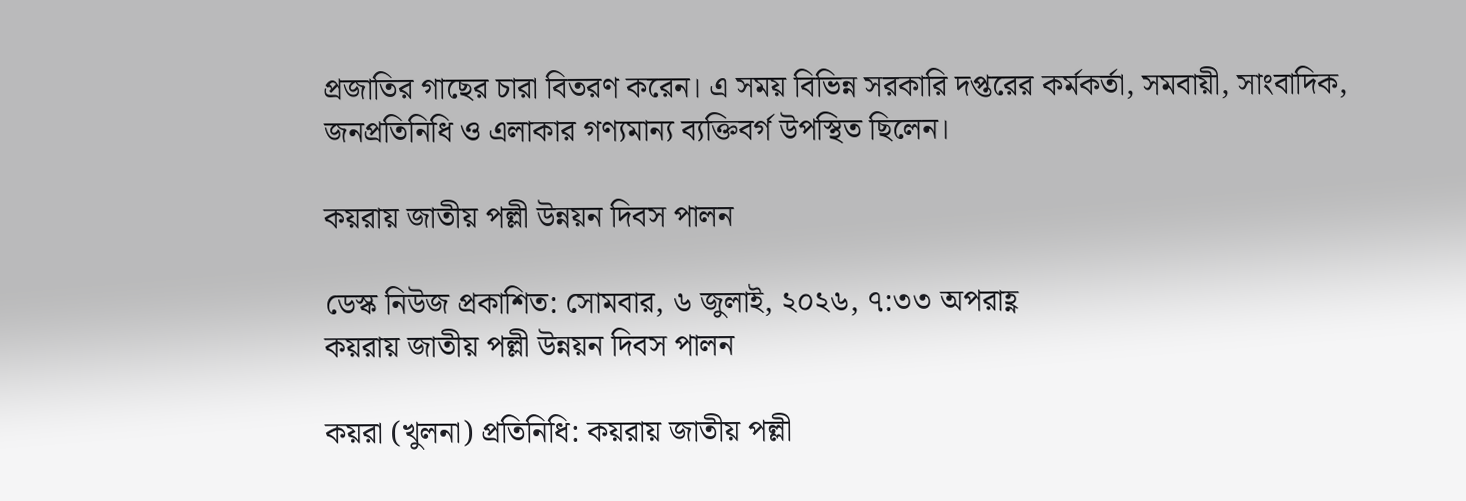প্রজাতির গাছের চারা বিতরণ করেন। এ সময় বিভিন্ন সরকারি দপ্তরের কর্মকর্তা, সমবায়ী, সাংবাদিক, জনপ্রতিনিধি ও এলাকার গণ্যমান্য ব্যক্তিবর্গ উপস্থিত ছিলেন।

কয়রায় জাতীয় পল্লী উন্নয়ন দিবস পালন

ডেস্ক নিউজ প্রকাশিত: সোমবার, ৬ জুলাই, ২০২৬, ৭:৩৩ অপরাহ্ণ
কয়রায় জাতীয় পল্লী উন্নয়ন দিবস পালন

কয়রা (খুলনা) প্রতিনিধি: কয়রায় জাতীয় পল্লী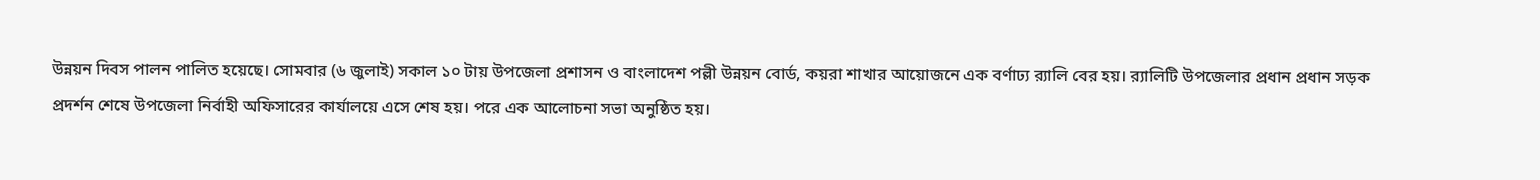উন্নয়ন দিবস পালন পালিত হয়েছে। সোমবার (৬ জুলাই) সকাল ১০ টায় উপজেলা প্রশাসন ও বাংলাদেশ পল্লী উন্নয়ন বোর্ড, কয়রা শাখার আয়োজনে এক বর্ণাঢ্য র‌্যালি বের হয়। র‌্যালিটি উপজেলার প্রধান প্রধান সড়ক প্রদর্শন শেষে উপজেলা নির্বাহী অফিসারের কার্যালয়ে এসে শেষ হয়। পরে এক আলোচনা সভা অনুষ্ঠিত হয়।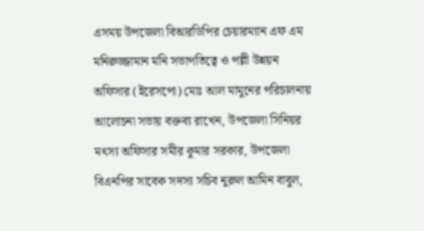এসময় উপজেলা বিআরডিপির চেয়ারম্যান এফ এম মনিরুজ্জামান মনি সভাপতিত্বে ও পল্লী উন্নয়ন অফিসার (ইরেসপো) মোঃ আল মামুনের পরিচালনায় আলোচনা সভায় বক্তব্য রাখেন, উপজেলা সিনিয়র মৎস্য অফিসার সমীর কুমার সরকার, উপজেলা বিএনপির সাবেক সদস্য সচিব নুরুল আমিন বাবুল,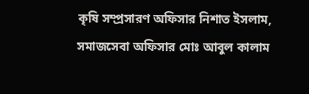কৃষি সম্প্রসারণ অফিসার নিশাত ইসলাম, সমাজসেবা অফিসার মোঃ আবুল কালাম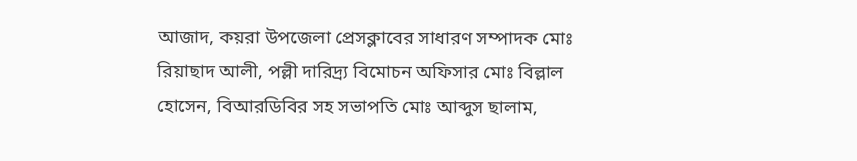আজাদ, কয়রা উপজেলা প্রেসক্লাবের সাধারণ সম্পাদক মোঃ রিয়াছাদ আলী, পল্লী দারিদ্র্য বিমোচন অফিসার মোঃ বিল্লাল হোসেন, বিআরডিবির সহ সভাপতি মোঃ আব্দুস ছালাম,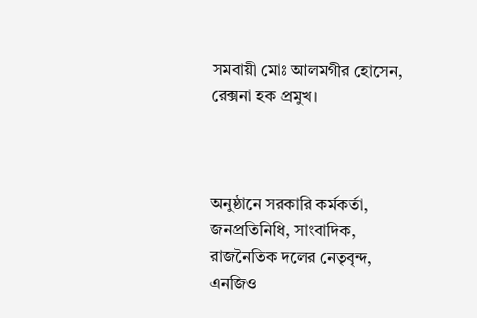সমবায়ী মোঃ আলমগীর হোসেন, রেক্সনা হক প্রমুখ।



অনুষ্ঠানে সরকারি কর্মকর্তা, জনপ্রতিনিধি, সাংবাদিক, রাজনৈতিক দলের নেতৃবৃন্দ, এনজিও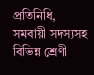প্রতিনিধি, সমবায়ী সদস্যসহ বিভিন্ন শ্রেণী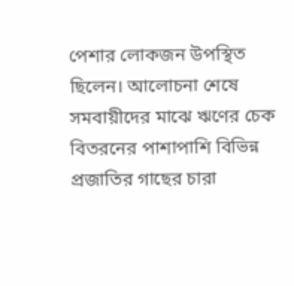পেশার লোকজন উপস্থিত ছিলেন। আলোচনা শেষে সমবায়ীদের মাঝে ঋণের চেক বিতরনের পাশাপাশি বিভিন্ন প্রজাতির গাছের চারা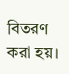বিতরণ করা হয়।